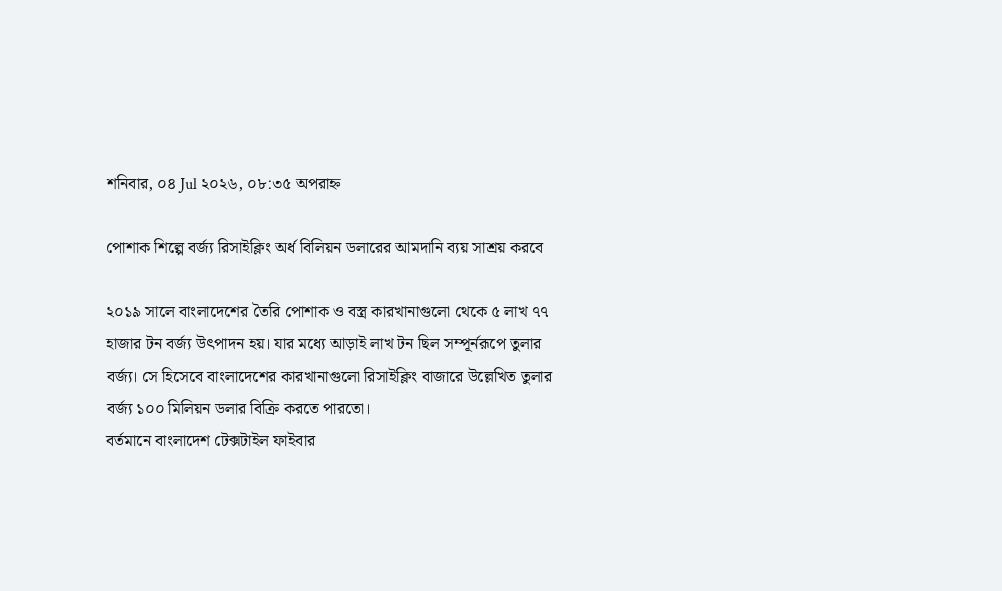শনিবার, ০৪ Jul ২০২৬, ০৮:৩৫ অপরাহ্ন

পোশাক শিল্পে বর্জ্য রিসাইক্লিং অর্ধ বিলিয়ন ডলারের আমদানি ব্যয় সাশ্রয় করবে

২০১৯ সালে বাংলাদেশের তৈরি পোশাক ও বস্ত্র কারখানাগুলো থেকে ৫ লাখ ৭৭ হাজার টন বর্জ্য উৎপাদন হয়। যার মধ্যে আড়াই লাখ টন ছিল সম্পূর্নরূপে তুলার বর্জ্য। সে হিসেবে বাংলাদেশের কারখানাগুলো রিসাইক্লিং বাজারে উল্লেখিত তুলার বর্জ্য ১০০ মিলিয়ন ডলার বিক্রি করতে পারতো।
বর্তমানে বাংলাদেশ টেক্সটাইল ফাইবার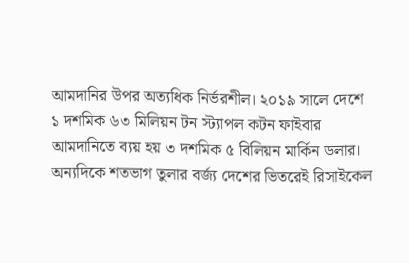আমদানির উপর অত্যধিক নির্ভরশীল। ২০১৯ সালে দেশে ১ দশমিক ৬৩ মিলিয়ন টন স্ট্যাপল কটন ফাইবার আমদানিতে ব্যয় হয় ৩ দশমিক ৫ বিলিয়ন মার্কিন ডলার। অন্যদিকে শতভাগ তুলার বর্জ্য দেশের ভিতরেই রিসাইকেল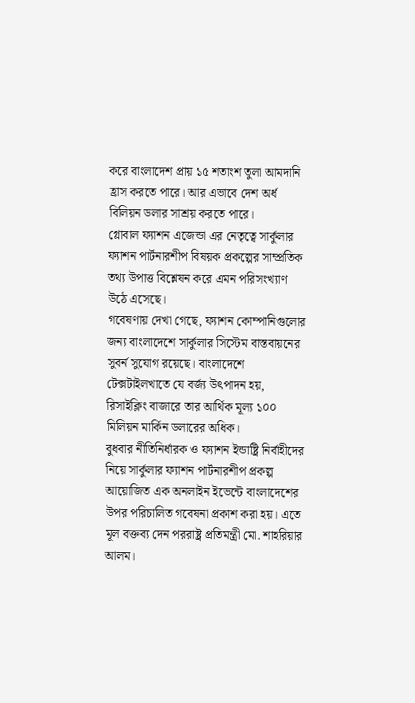করে বাংলাদেশ প্রায় ১৫ শতাংশ তুলা আমদানি হ্রাস করতে পারে। আর এভাবে দেশ অর্ধ বিলিয়ন ডলার সাশ্রয় করতে পারে।
গ্লোবাল ফ্যাশন এজেন্ডা এর নেতৃত্বে সার্কুলার ফ্যাশন পার্টনারশীপ বিষয়ক প্রকল্পের সাম্প্রতিক তথ্য উপাত্ত বিশ্লেষন করে এমন পরিসংখ্যাণ উঠে এসেছে।
গবেষণায় দেখা গেছে, ফ্যাশন কোম্পানিগুলোর জন্য বাংলাদেশে সার্কুলার সিস্টেম বাস্তবায়নের সুবর্ন সুযোগ রয়েছে। বাংলাদেশে টেক্সটাইলখাতে যে বর্জ্য উৎপাদন হয়, রিসাইক্লিং বাজারে তার আর্থিক মূল্য ১০০ মিলিয়ন মার্কিন ডলারের অধিক।
বুধবার নীতিনির্ধারক ও ফ্যাশন ইন্ডাষ্ট্রি নির্বাহীদের নিয়ে সার্কুলার ফ্যাশন পার্টনারশীপ প্রকল্প আয়োজিত এক অনলাইন ইভেন্টে বাংলাদেশের উপর পরিচালিত গবেষনা প্রকাশ করা হয়। এতে মূল বক্তব্য দেন পররাষ্ট্র প্রতিমন্ত্রী মো. শাহরিয়ার আলম।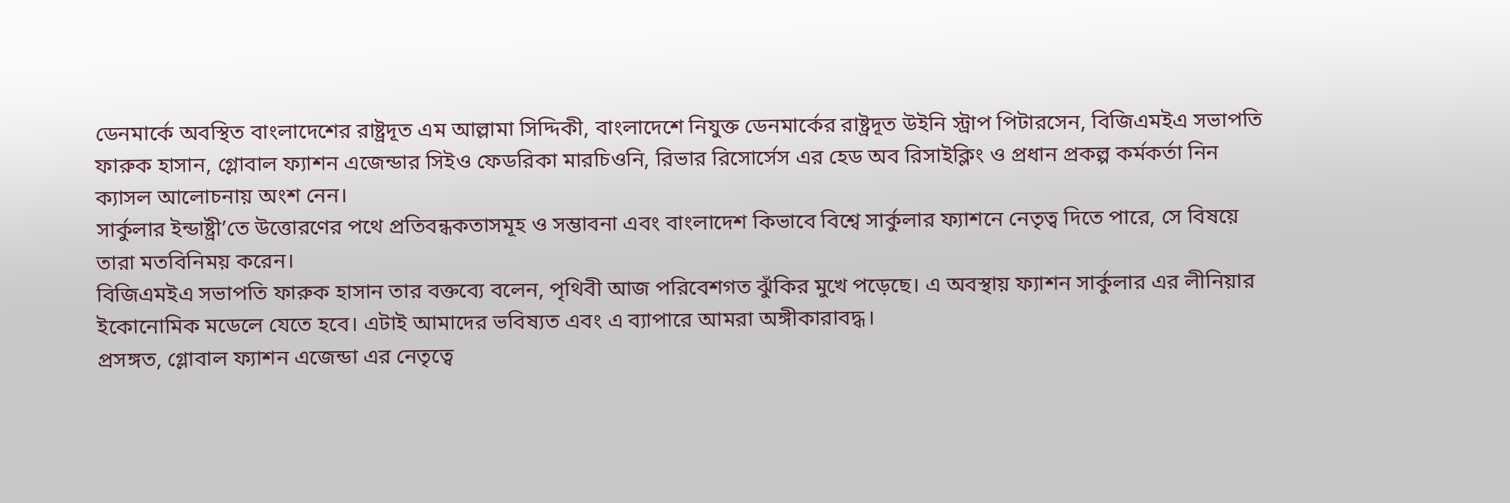ডেনমার্কে অবস্থিত বাংলাদেশের রাষ্ট্রদূত এম আল্লামা সিদ্দিকী, বাংলাদেশে নিযুক্ত ডেনমার্কের রাষ্ট্রদূত উইনি স্ট্রাপ পিটারসেন, বিজিএমইএ সভাপতি ফারুক হাসান, গ্লোবাল ফ্যাশন এজেন্ডার সিইও ফেডরিকা মারচিওনি, রিভার রিসোর্সেস এর হেড অব রিসাইক্লিং ও প্রধান প্রকল্প কর্মকর্তা নিন ক্যাসল আলোচনায় অংশ নেন।
সার্কুলার ইন্ডাষ্ট্রী’তে উত্তোরণের পথে প্রতিবন্ধকতাসমূহ ও সম্ভাবনা এবং বাংলাদেশ কিভাবে বিশ্বে সার্কুলার ফ্যাশনে নেতৃত্ব দিতে পারে, সে বিষয়ে তারা মতবিনিময় করেন।
বিজিএমইএ সভাপতি ফারুক হাসান তার বক্তব্যে বলেন, পৃথিবী আজ পরিবেশগত ঝুঁকির মুখে পড়েছে। এ অবস্থায় ফ্যাশন সার্কুলার এর লীনিয়ার ইকোনোমিক মডেলে যেতে হবে। এটাই আমাদের ভবিষ্যত এবং এ ব্যাপারে আমরা অঙ্গীকারাবদ্ধ।
প্রসঙ্গত, গ্লোবাল ফ্যাশন এজেন্ডা এর নেতৃত্বে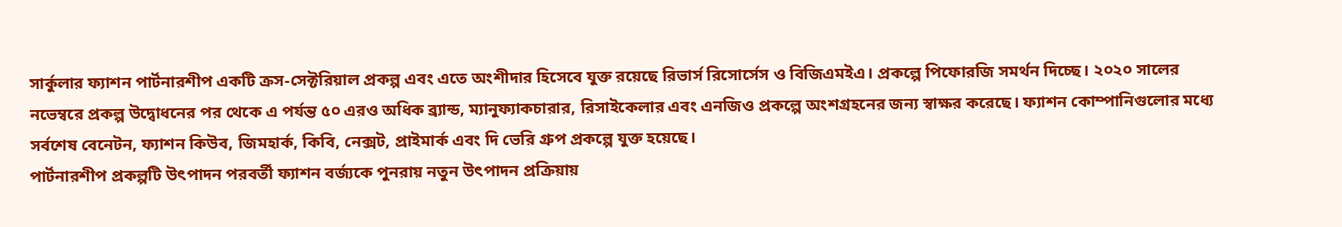সার্কুলার ফ্যাশন পার্টনারশীপ একটি ক্রস-সেক্টরিয়াল প্রকল্প এবং এতে অংশীদার হিসেবে যুক্ত রয়েছে রিভার্স রিসোর্সেস ও বিজিএমইএ। প্রকল্পে পিফোরজি সমর্থন দিচ্ছে। ২০২০ সালের নভেম্বরে প্রকল্প উদ্বোধনের পর থেকে এ পর্যন্ত ৫০ এরও অধিক ব্র্যান্ড, ম্যানুফ্যাকচারার, রিসাইকেলার এবং এনজিও প্রকল্পে অংশগ্রহনের জন্য স্বাক্ষর করেছে। ফ্যাশন কোম্পানিগুলোর মধ্যে সর্বশেষ বেনেটন, ফ্যাশন কিউব, জিমহার্ক, কিবি, নেক্সট, প্রাইমার্ক এবং দি ভেরি গ্রুপ প্রকল্পে যুক্ত হয়েছে।
পার্টনারশীপ প্রকল্পটি উৎপাদন পরবর্তী ফ্যাশন বর্জ্যকে পুনরায় নতুন উৎপাদন প্রক্রিয়ায়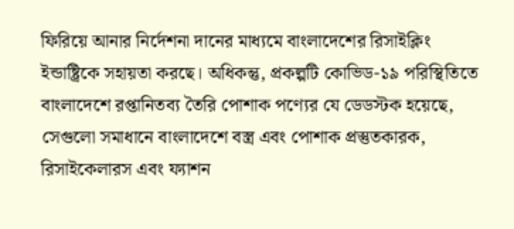ফিরিয়ে আনার নির্দেশনা দানের মাধ্যমে বাংলাদেশের রিসাইক্লিং ইন্ডাষ্ট্রিকে সহায়তা করছে। অধিকন্তু, প্রকল্পটি কোভিড-১৯ পরিস্থিতিতে বাংলাদেশে রপ্তানিতব্য তৈরি পোশাক পণ্যের যে ডেডস্টক হয়েছে, সেগুলো সমাধানে বাংলাদেশে বস্ত্র এবং পোশাক প্রস্তুতকারক, রিসাইকেলারস এবং ফ্যাশন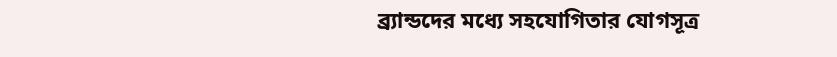ব্র্যান্ডদের মধ্যে সহযোগিতার যোগসূত্র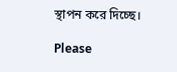স্থাপন করে দিচ্ছে।

Please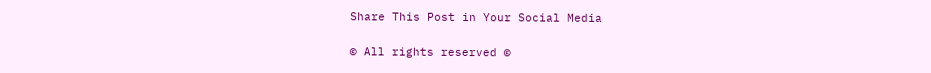Share This Post in Your Social Media

© All rights reserved ©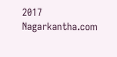2017 Nagarkantha.com